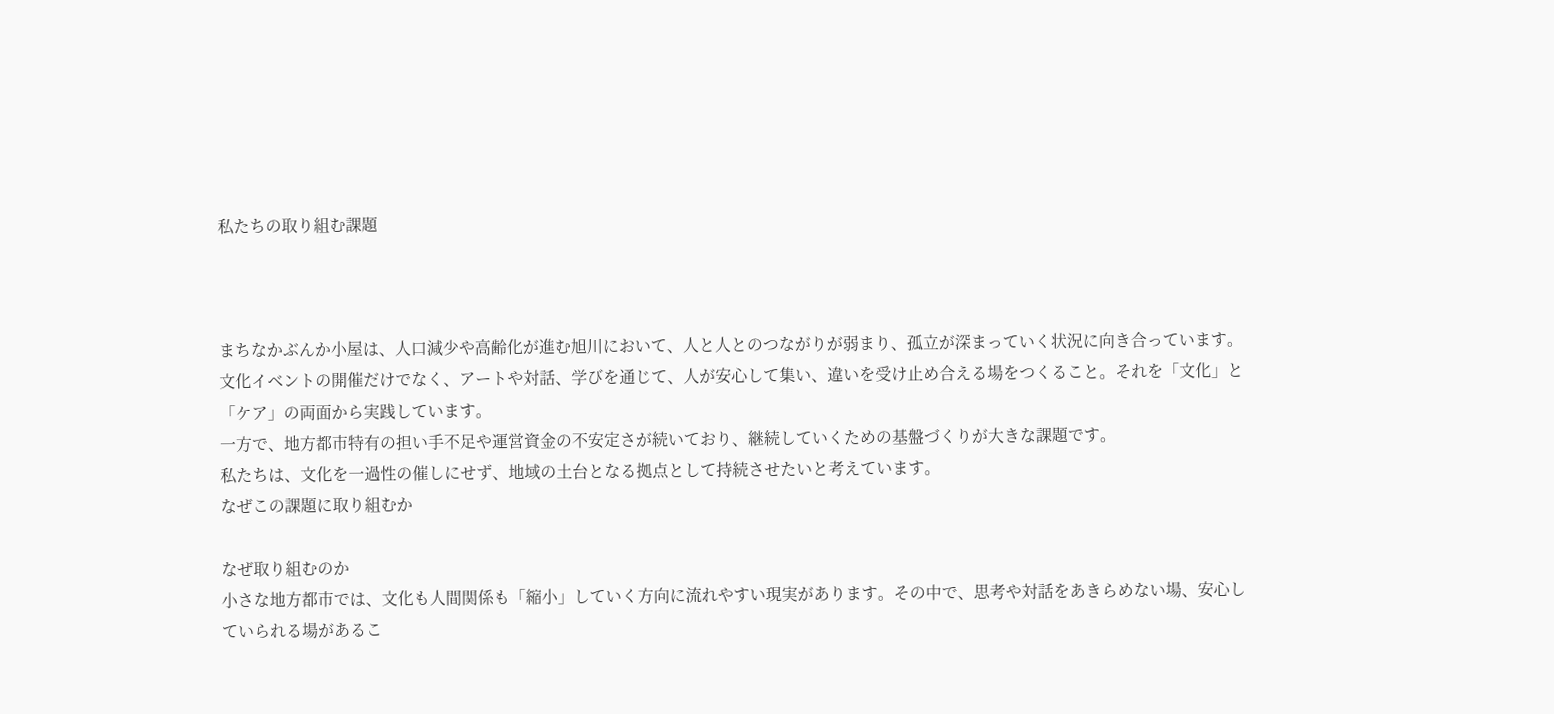私たちの取り組む課題



まちなかぶんか小屋は、人口減少や高齢化が進む旭川において、人と人とのつながりが弱まり、孤立が深まっていく状況に向き合っています。
文化イベントの開催だけでなく、アートや対話、学びを通じて、人が安心して集い、違いを受け止め合える場をつくること。それを「文化」と「ケア」の両面から実践しています。
一方で、地方都市特有の担い手不足や運営資金の不安定さが続いており、継続していくための基盤づくりが大きな課題です。
私たちは、文化を一過性の催しにせず、地域の土台となる拠点として持続させたいと考えています。
なぜこの課題に取り組むか

なぜ取り組むのか
小さな地方都市では、文化も人間関係も「縮小」していく方向に流れやすい現実があります。その中で、思考や対話をあきらめない場、安心していられる場があるこ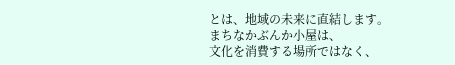とは、地域の未来に直結します。
まちなかぶんか小屋は、
文化を消費する場所ではなく、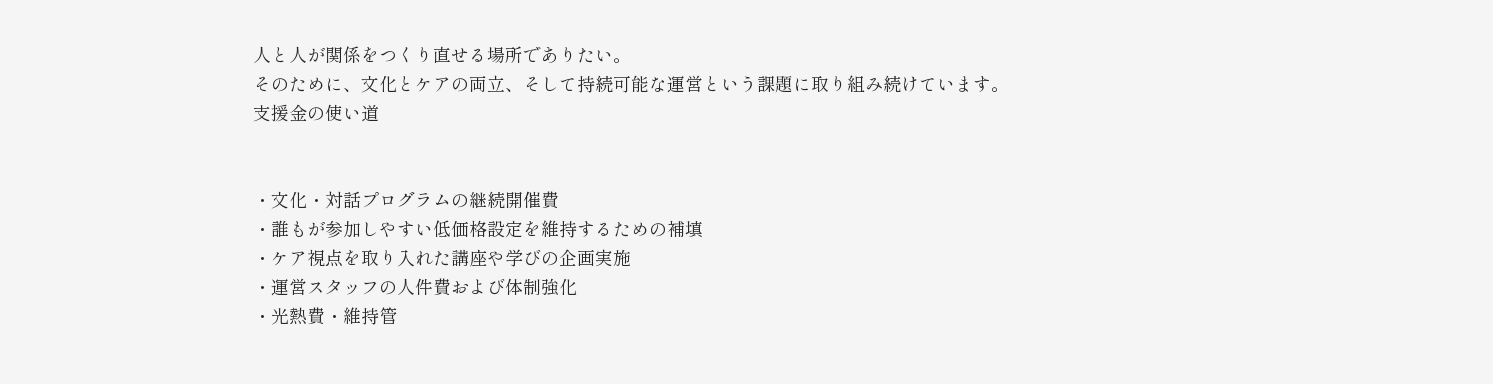人と人が関係をつくり直せる場所でありたい。
そのために、文化とケアの両立、そして持続可能な運営という課題に取り組み続けています。
支援金の使い道


・文化・対話プログラムの継続開催費
・誰もが参加しやすい低価格設定を維持するための補填
・ケア視点を取り入れた講座や学びの企画実施
・運営スタッフの人件費および体制強化
・光熱費・維持管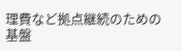理費など拠点継続のための基盤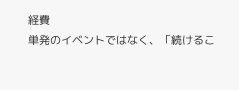経費
単発のイベントではなく、「続けるこ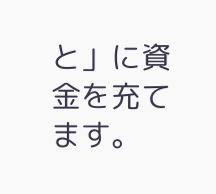と」に資金を充てます。